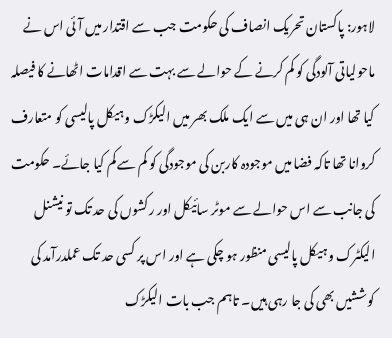لاہور: پاکستان تحریک انصاف کی حکومت جب سے اقتدار میں آئی اس نے ماحولیاتی آلودگی کو کم کرنے کے حوالے سے بہت سے اقدامات اٹھانے کا فیصلہ کیا تھا اور ان ہی میں سے ایک ملک بھر میں الیکڑک وہیکل پالیسی کو متعارف کروانا تھا تاکہ فضا میں موجودہ کاربن کی موجودگی کو کم سے کم کیا جائے۔ حکومت کی جانب سے اس حوالے سے موٹر سائیکل اور رکشوں کی حد تک تو نیشنل الیکٹرک وہیکل پالیسی منظور ہو چکی ہے اور اس پر کسی حد تک عملدرآمد کی کوششیں بھی کی جا رہی ہیں۔ تاہم جب بات الیکڑک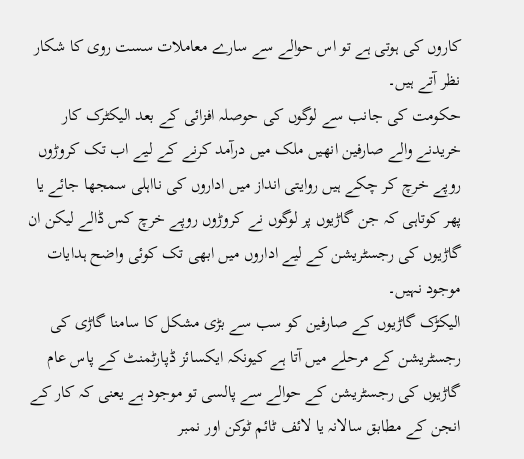کاروں کی ہوتی ہے تو اس حوالے سے سارے معاملات سست روی کا شکار نظر آتے ہیں۔
حکومت کی جانب سے لوگوں کی حوصلہ افزائی کے بعد الیکٹرک کار خریدنے والے صارفین انھیں ملک میں درآمد کرنے کے لیے اب تک کروڑوں روپے خرچ کر چکے ہیں روایتی انداز میں اداروں کی نااہلی سمجھا جائے یا پھر کوتاہی کہ جن گاڑیوں پر لوگوں نے کروڑوں روپے خرچ کس ڈالے لیکن ان گاڑیوں کی رجسٹریشن کے لیے اداروں میں ابھی تک کوئی واضح ہدایات موجود نہیں۔
الیکڑک گاڑیوں کے صارفین کو سب سے بڑی مشکل کا سامنا گاڑی کی رجسٹریشن کے مرحلے میں آتا ہے کیونکہ ایکسائز ڈپارٹمنٹ کے پاس عام گاڑیوں کی رجسٹریشن کے حوالے سے پالسی تو موجود ہے یعنی کہ کار کے انجن کے مطابق سالانہ یا لائف ٹائم ٹوکن اور نمبر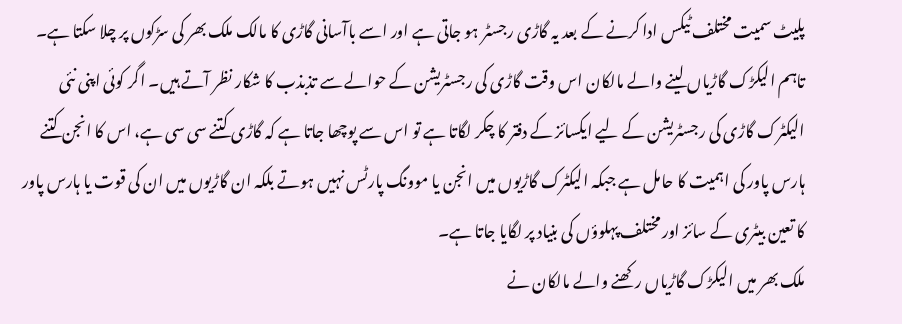پلیٹ سمیت مختلف ٹیکس ادا کرنے کے بعد یہ گاڑی رجسٹر ہو جاتی ہے اور اسے باآسانی گاڑی کا مالک ملک بھر کی سڑکوں پر چلا سکتا ہے۔ تاہم الیکڑک گاڑیاں لینے والے مالکان اس وقت گاڑی کی رجسٹریشن کے حوالے سے تذبذب کا شکار نظر آتے ہیں۔ اگر کوئی اپنی نئی الیکٹرک گاڑی کی رجسٹریشن کے لیے ایکسائز کے دفتر کا چکر لگاتا ہے تو اس سے پوچھا جاتا ہے کہ گاڑی کتنے سی سی ہے، اس کا انجن کتنے ہارس پاور کی اہمیت کا حامل ہے جبکہ الیکٹرک گاڑیوں میں انجن یا موونگ پارٹس نہیں ہوتے بلکہ ان گاڑیوں میں ان کی قوت یا ہارس پاور کا تعین بیٹری کے سائز اور مختلف پہلوؤں کی بنیاد پر لگایا جاتا ہے۔
ملک بھر میں الیکڑک گاڑیاں رکھنے والے مالکان نے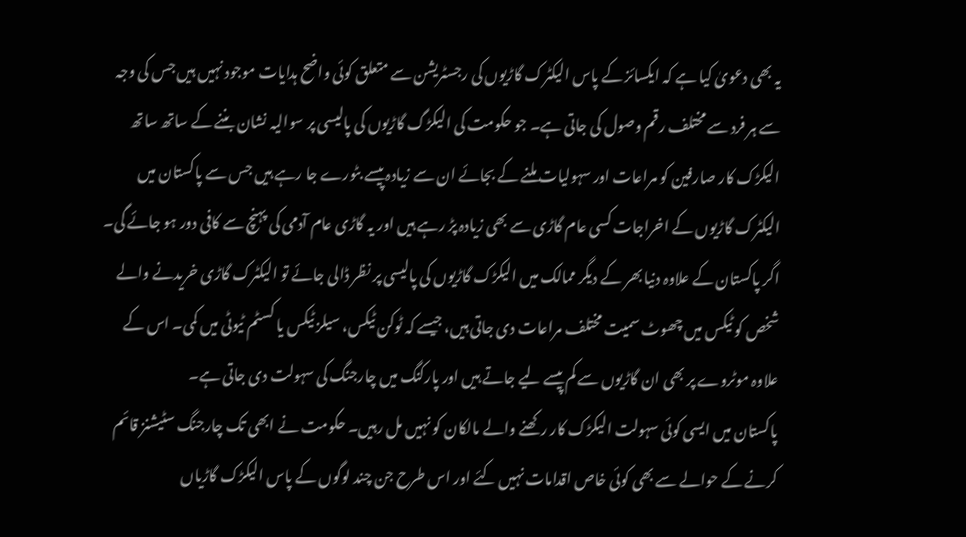یہ بھی دعویٰ کیا ہے کہ ایکسائز کے پاس الیکٹرک گاڑیوں کی رجسٹریشن سے متعلق کوئی واضح ہدایات موجود نہیں ہیں جس کی وجہ سے ہر فرد سے مختلف رقم وصول کی جاتی ہے۔ جو حکومت کی الیکڑگ گاڑیوں کی پالیسی پر سوالیہ نشان بننے کے ساتھ ساتھ الیکڑک کار صارفین کو مراعات اور سہولیات ملنے کے بجائے ان سے زیادہ پیسے بٹورے جا رہے ہیں جس سے پاکستان میں الیکٹرک گاڑیوں کے اخراجات کسی عام گاڑی سے بھی زیادہ پڑ رہے ہیں اور یہ گاڑی عام آدمی کی پہنچ سے کافی دور ہو جائے گی۔
اگر پاکستان کے علاوہ دنیا بھر کے دیگر ممالک میں الیکڑک گاڑیوں کی پالیسی پر نظر ڈالی جائے تو الیکٹرک گاڑی خریدنے والے شخص کو ٹیکس میں چھوٹ سمیت مختلف مراعات دی جاتی ہیں، جیسے کہ ٹوکن ٹیکس، سیلز ٹیکس یا کسٹم ٹیوٹی میں کمی۔ اس کے علاوہ موٹروے پر بھی ان گاڑیوں سے کم پیسے لیے جاتے ہیں اور پارکنگ میں چارجنگ کی سہولت دی جاتی ہے۔
پاکستان میں ایسی کوئی سہولت الیکڑک کار رکھنے والے مالکان کو نہیں مل رہیں۔ حکومت نے ابھی تک چارجنگ سٹیشنز قائم کرنے کے حوالے سے بھی کوئی خاص اقدامات نہیں کئے اور اس طرح جن چند لوگوں کے پاس الیکڑک گاڑیاں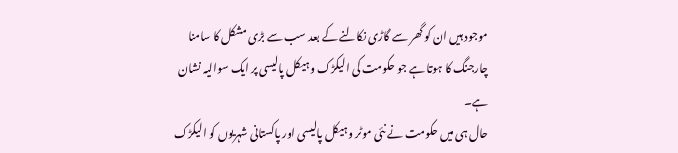موجود ہیں ان کو گھر سے گاڑی نکالنے کے بعد سب سے بڑی مشکل کا سامنا چارجنگ کا ہوتا ہے جو حکومت کی الیکڑک وہیکل پالیسی پر ایک سوالیہ نشان ہے۔
حال ہی میں حکومت نے نئی موٹر وہیکل پالیسی اور پاکستانی شہریوں کو الیکڑک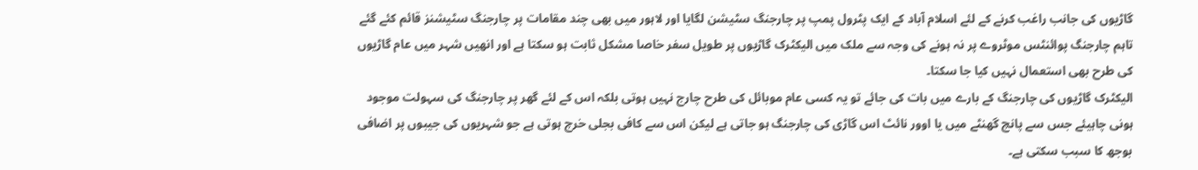گاڑیوں کی جانب راغب کرنے کے لئے اسلام آباد کے ایک پٹرول پمپ پر چارجنگ سٹیشن لگایا اور لاہور میں بھی چند مقامات پر چارجنگ سٹیشنز قائم کئے گئے تاہم چارجنگ پوائنٹس موٹروے پر نہ ہونے کی وجہ سے ملک میں الیکٹرک گاڑیوں پر طویل سفر خاصا مشکل ثابت ہو سکتا ہے اور انھیں شہر میں عام گاڑیوں کی طرح بھی استعمال نہیں کیا جا سکتا۔
الیکٹرک گاڑیوں کی چارجنگ کے بارے میں بات کی جائے تو یہ کسی عام موبائل کی طرح چارج نہیں ہوتی بلکہ اس کے لئے گھر پر چارجنگ کی سہولت موجود ہونی چاہیئے جس سے پانچ گھنٹے میں یا اوور نائٹ اس گاڑی کی چارجنگ ہو جاتی ہے لیکن اس سے کافی بجلی خرچ ہوتی ہے جو شہریوں کی جیبوں پر اضافی بوجھ کا سبب سکتی ہے۔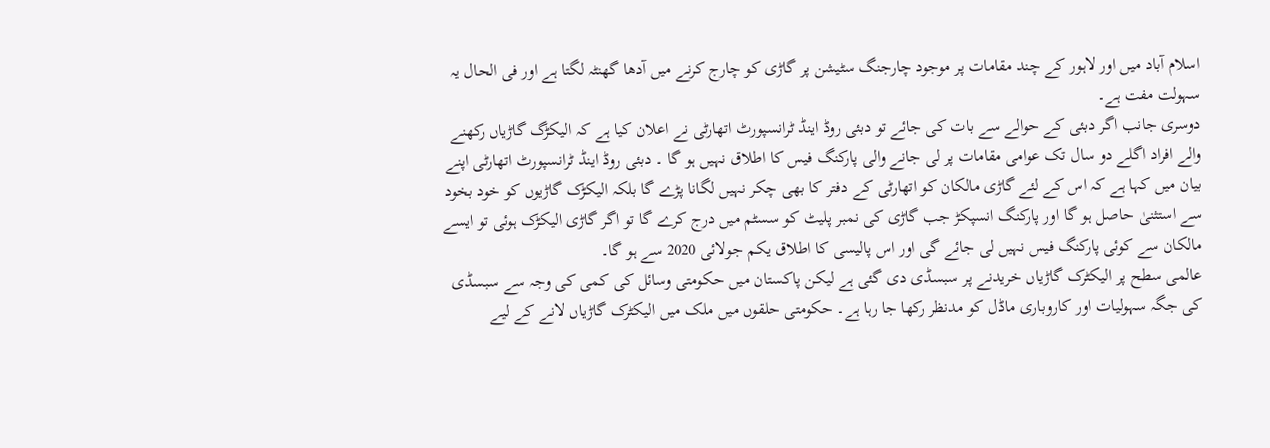اسلام آباد میں اور لاہور کے چند مقامات پر موجود چارجنگ سٹیشن پر گاڑی کو چارج کرنے میں آدھا گھنٹہ لگتا ہے اور فی الحال یہ سہولت مفت ہے۔
دوسری جانب اگر دبئی کے حوالے سے بات کی جائے تو دبئی روڈ اینڈ ٹرانسپورٹ اتھارٹی نے اعلان کیا ہے کہ الیکڑگ گاڑیاں رکھنے والے افراد اگلے دو سال تک عوامی مقامات پر لی جانے والی پارکنگ فیس کا اطلاق نہیں ہو گا ۔ دبئی روڈ اینڈ ٹرانسپورٹ اتھارٹی اپنے بیان میں کہا ہے کہ اس کے لئے گاڑی مالکان کو اتھارٹی کے دفتر کا بھی چکر نہیں لگانا پڑے گا بلکہ الیکڑک گاڑیوں کو خود بخود سے استثنیٰ حاصل ہو گا اور پارکنگ انسپکڑ جب گاڑی کی نمبر پلیٹ کو سسٹم میں درج کرے گا تو اگر گاڑی الیکڑک ہوئی تو ایسے مالکان سے کوئی پارکنگ فیس نہیں لی جائے گی اور اس پالیسی کا اطلاق یکم جولائی 2020 سے ہو گا۔
عالمی سطح پر الیکٹرک گاڑیاں خریدنے پر سبسڈی دی گئی ہے لیکن پاکستان میں حکومتی وسائل کی کمی کی وجہ سے سبسڈی کی جگہ سہولیات اور کاروباری ماڈل کو مدنظر رکھا جا رہا ہے۔ حکومتی حلقوں میں ملک میں الیکٹرک گاڑیاں لانے کے لیے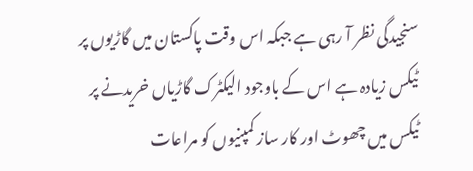سنجیدگی نظر آ رہی ہے جبکہ اس وقت پاکستان میں گاڑیوں پر ٹیکس زیادہ ہے اس کے باوجود الیکٹرک گاڑیاں خریدنے پر ٹیکس میں چھوٹ اور کار ساز کمپنیوں کو مراعات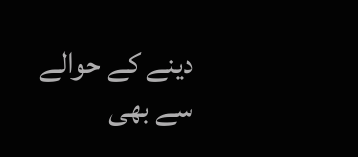دینے کے حوالے سے بھی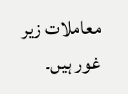معاملات زیر غور ہیں۔